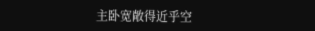主卧宽敞得近乎空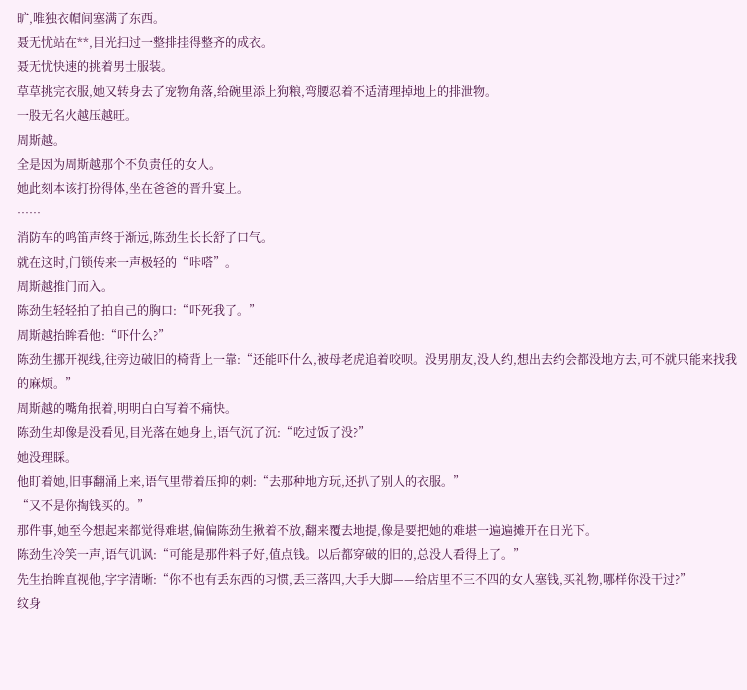旷,唯独衣帽间塞满了东西。
聂无忧站在**,目光扫过一整排挂得整齐的成衣。
聂无忧快速的挑着男士服装。
草草挑完衣服,她又转身去了宠物角落,给碗里添上狗粮,弯腰忍着不适清理掉地上的排泄物。
一股无名火越压越旺。
周斯越。
全是因为周斯越那个不负责任的女人。
她此刻本该打扮得体,坐在爸爸的晋升宴上。
……
消防车的鸣笛声终于渐远,陈劲生长长舒了口气。
就在这时,门锁传来一声极轻的“咔嗒”。
周斯越推门而入。
陈劲生轻轻拍了拍自己的胸口:“吓死我了。”
周斯越抬眸看他:“吓什么?”
陈劲生挪开视线,往旁边破旧的椅背上一靠:“还能吓什么,被母老虎追着咬呗。没男朋友,没人约,想出去约会都没地方去,可不就只能来找我的麻烦。”
周斯越的嘴角抿着,明明白白写着不痛快。
陈劲生却像是没看见,目光落在她身上,语气沉了沉:“吃过饭了没?”
她没理睬。
他盯着她,旧事翻涌上来,语气里带着压抑的刺:“去那种地方玩,还扒了别人的衣服。”
“又不是你掏钱买的。”
那件事,她至今想起来都觉得难堪,偏偏陈劲生揪着不放,翻来覆去地提,像是要把她的难堪一遍遍摊开在日光下。
陈劲生冷笑一声,语气讥讽:“可能是那件料子好,值点钱。以后都穿破的旧的,总没人看得上了。”
先生抬眸直视他,字字清晰:“你不也有丢东西的习惯,丢三落四,大手大脚——给店里不三不四的女人塞钱,买礼物,哪样你没干过?”
纹身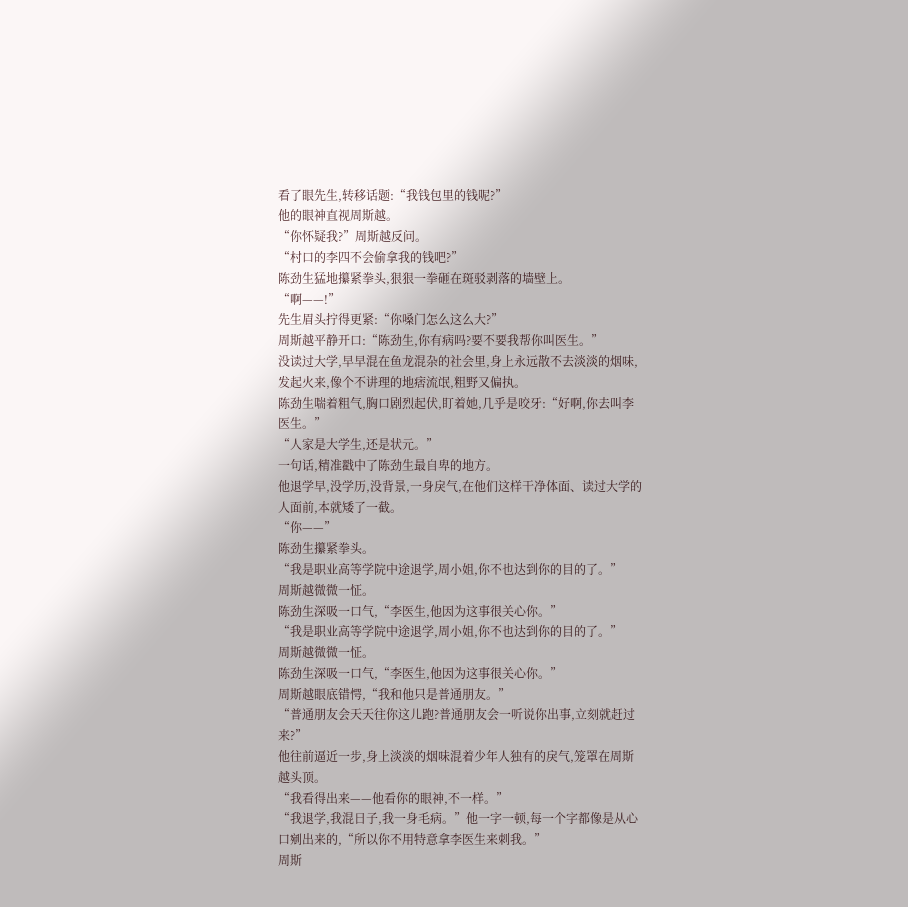看了眼先生,转移话题:“我钱包里的钱呢?”
他的眼神直视周斯越。
“你怀疑我?”周斯越反问。
“村口的李四不会偷拿我的钱吧?”
陈劲生猛地攥紧拳头,狠狠一拳砸在斑驳剥落的墙壁上。
“啊——!”
先生眉头拧得更紧:“你嗓门怎么这么大?”
周斯越平静开口:“陈劲生,你有病吗?要不要我帮你叫医生。”
没读过大学,早早混在鱼龙混杂的社会里,身上永远散不去淡淡的烟味,发起火来,像个不讲理的地痞流氓,粗野又偏执。
陈劲生喘着粗气,胸口剧烈起伏,盯着她,几乎是咬牙:“好啊,你去叫李医生。”
“人家是大学生,还是状元。”
一句话,精准戳中了陈劲生最自卑的地方。
他退学早,没学历,没背景,一身戾气,在他们这样干净体面、读过大学的人面前,本就矮了一截。
“你——”
陈劲生攥紧拳头。
“我是职业高等学院中途退学,周小姐,你不也达到你的目的了。”
周斯越微微一怔。
陈劲生深吸一口气,“李医生,他因为这事很关心你。”
“我是职业高等学院中途退学,周小姐,你不也达到你的目的了。”
周斯越微微一怔。
陈劲生深吸一口气,“李医生,他因为这事很关心你。”
周斯越眼底错愕,“我和他只是普通朋友。”
“普通朋友会天天往你这儿跑?普通朋友会一听说你出事,立刻就赶过来?”
他往前逼近一步,身上淡淡的烟味混着少年人独有的戾气,笼罩在周斯越头顶。
“我看得出来——他看你的眼神,不一样。”
“我退学,我混日子,我一身毛病。”他一字一顿,每一个字都像是从心口剜出来的,“所以你不用特意拿李医生来刺我。”
周斯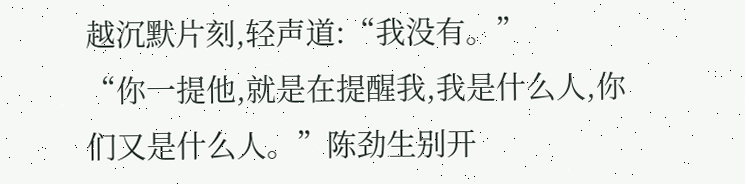越沉默片刻,轻声道:“我没有。”
“你一提他,就是在提醒我,我是什么人,你们又是什么人。”陈劲生别开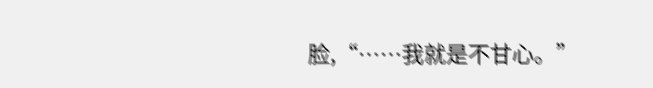脸,“……我就是不甘心。”